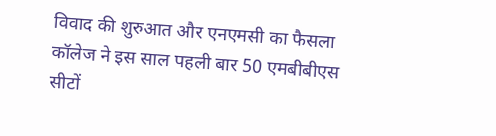विवाद की शुरुआत और एनएमसी का फैसला
कॉलेज ने इस साल पहली बार 50 एमबीबीएस सीटों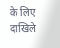के लिए दाखिले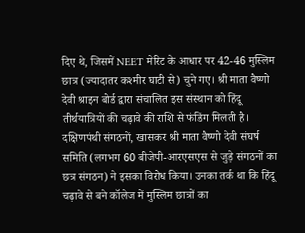दिए थे, जिसमें NEET मेरिट के आधार पर 42-46 मुस्लिम छात्र (ज्यादातर कश्मीर घाटी से) चुने गए। श्री माता वैष्णो देवी श्राइन बोर्ड द्वारा संचालित इस संस्थान को हिंदू तीर्थयात्रियों की चढ़ावे की राशि से फंडिंग मिलती है।
दक्षिणपंथी संगठनों, खासकर श्री माता वैष्णो देवी संघर्ष समिति (लगभग 60 बीजेपी-आरएसएस से जुड़े संगठनों का छत्र संगठन) ने इसका विरोध किया। उनका तर्क था कि हिंदू चढ़ावे से बने कॉलेज में मुस्लिम छात्रों का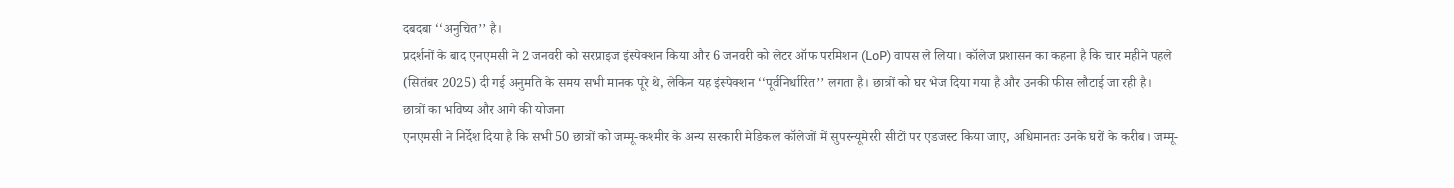दबदबा ‘‘अनुचित’’ है।
प्रदर्शनों के बाद एनएमसी ने 2 जनवरी को सरप्राइज इंस्पेक्शन किया और 6 जनवरी को लेटर ऑफ परमिशन (LoP) वापस ले लिया। कॉलेज प्रशासन का कहना है कि चार महीने पहले (सितंबर 2025) दी गई अनुमति के समय सभी मानक पूरे थे, लेकिन यह इंस्पेक्शन ‘‘पूर्वनिर्धारित’’ लगता है। छात्रों को घर भेज दिया गया है और उनकी फीस लौटाई जा रही है।
छात्रों का भविष्य और आगे की योजना
एनएमसी ने निर्देश दिया है कि सभी 50 छात्रों को जम्मू-कश्मीर के अन्य सरकारी मेडिकल कॉलेजों में सुपरन्यूमेररी सीटों पर एडजस्ट किया जाए, अधिमानतः उनके घरों के करीब। जम्मू-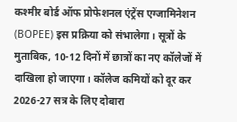कश्मीर बोर्ड ऑफ प्रोफेशनल एंट्रेंस एग्जामिनेशन (BOPEE) इस प्रक्रिया को संभालेगा। सूत्रों के मुताबिक, 10-12 दिनों में छात्रों का नए कॉलेजों में दाखिला हो जाएगा। कॉलेज कमियों को दूर कर 2026-27 सत्र के लिए दोबारा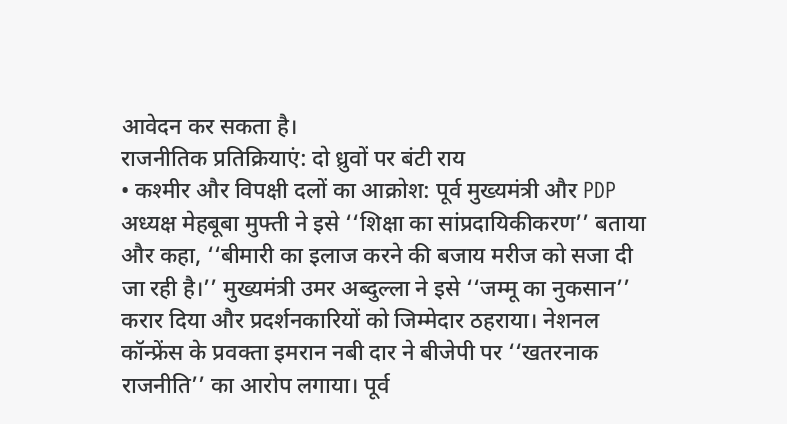आवेदन कर सकता है।
राजनीतिक प्रतिक्रियाएं: दो ध्रुवों पर बंटी राय
• कश्मीर और विपक्षी दलों का आक्रोश: पूर्व मुख्यमंत्री और PDP अध्यक्ष मेहबूबा मुफ्ती ने इसे ‘‘शिक्षा का सांप्रदायिकीकरण’’ बताया और कहा, ‘‘बीमारी का इलाज करने की बजाय मरीज को सजा दी जा रही है।’’ मुख्यमंत्री उमर अब्दुल्ला ने इसे ‘‘जम्मू का नुकसान’’ करार दिया और प्रदर्शनकारियों को जिम्मेदार ठहराया। नेशनल कॉन्फ्रेंस के प्रवक्ता इमरान नबी दार ने बीजेपी पर ‘‘खतरनाक राजनीति’’ का आरोप लगाया। पूर्व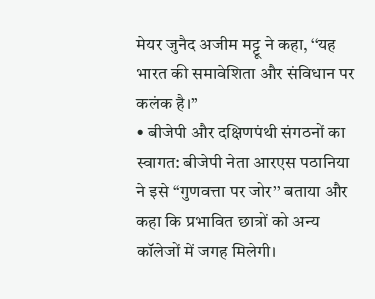मेयर जुनैद अजीम मट्टू ने कहा, ‘‘यह भारत की समावेशिता और संविधान पर कलंक है।’’
• बीजेपी और दक्षिणपंथी संगठनों का स्वागत: बीजेपी नेता आरएस पठानिया ने इसे ‘‘गुणवत्ता पर जोर’’ बताया और कहा कि प्रभावित छात्रों को अन्य कॉलेजों में जगह मिलेगी।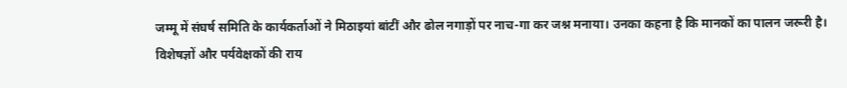जम्मू में संघर्ष समिति के कार्यकर्ताओं ने मिठाइयां बांटीं और ढोल नगाड़ों पर नाच-गा कर जश्न मनाया। उनका कहना है कि मानकों का पालन जरूरी है।
विशेषज्ञों और पर्यवेक्षकों की राय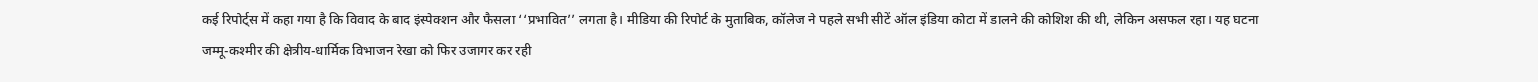कई रिपोर्ट्स में कहा गया है कि विवाद के बाद इंस्पेक्शन और फैसला ‘‘प्रभावित’’ लगता है। मीडिया की रिपोर्ट के मुताबिक, कॉलेज ने पहले सभी सीटें ऑल इंडिया कोटा में डालने की कोशिश की थी, लेकिन असफल रहा। यह घटना जम्मू-कश्मीर की क्षेत्रीय-धार्मिक विभाजन रेखा को फिर उजागर कर रही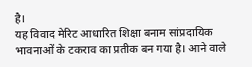है।
यह विवाद मेरिट आधारित शिक्षा बनाम सांप्रदायिक भावनाओं के टकराव का प्रतीक बन गया है। आने वाले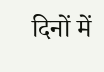दिनों में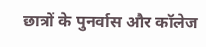छात्रों के पुनर्वास और कॉलेज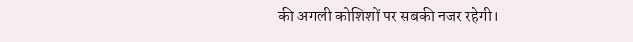की अगली कोशिशों पर सबकी नजर रहेगी।